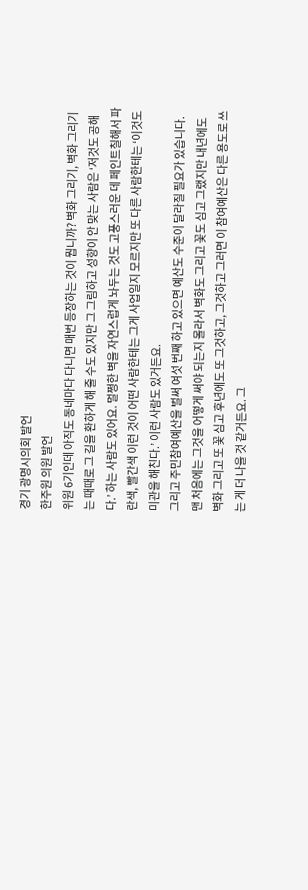경기 광명시의회 발언
한주원 의원 발언
위원 6기인데 아직도 동네마다 다니면 매번 등장하는 것이 뭡니까? 벽화 그리기, 벽화 그리기는 때때로 그 길을 환하게 해 줄 수도 있지만 그 그림하고 성향이 안 맞는 사람은 ‘저것도 공해다.’ 하는 사람도 있어요. 멀쩡한 벽을 자연스럽게 놔두는 것도 고풍스러운 데 페인트칠해서 파란색, 빨간색 이런 것이 어떤 사람한테는 그게 사업일지 모르지만 또 다른 사람한테는 ‘이것도 미관을 해친다.’ 이런 사람도 있거든요.
그리고 주민참여예산을 벌써 여섯 번째 하고 있으면 예산도 수준이 달라질 필요가 있습니다. 맨 처음에는 그것을 어떻게 써야 되는지 몰라서 벽화도 그리고 꽃도 심고 그랬지만 내년에도 벽화 그리고 또 꽃 심고 후년에도 또 그것하고, 그것하고 그러면 이 참여예산은 다른 용도로 쓰는 게 더 나을 것 같거든요. 그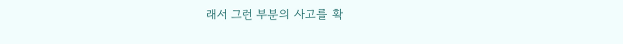래서 그런 부분의 사고를 확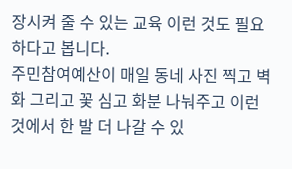장시켜 줄 수 있는 교육 이런 것도 필요하다고 봅니다.
주민참여예산이 매일 동네 사진 찍고 벽화 그리고 꽃 심고 화분 나눠주고 이런 것에서 한 발 더 나갈 수 있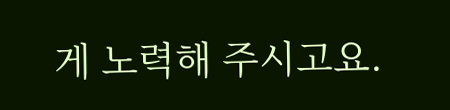게 노력해 주시고요.